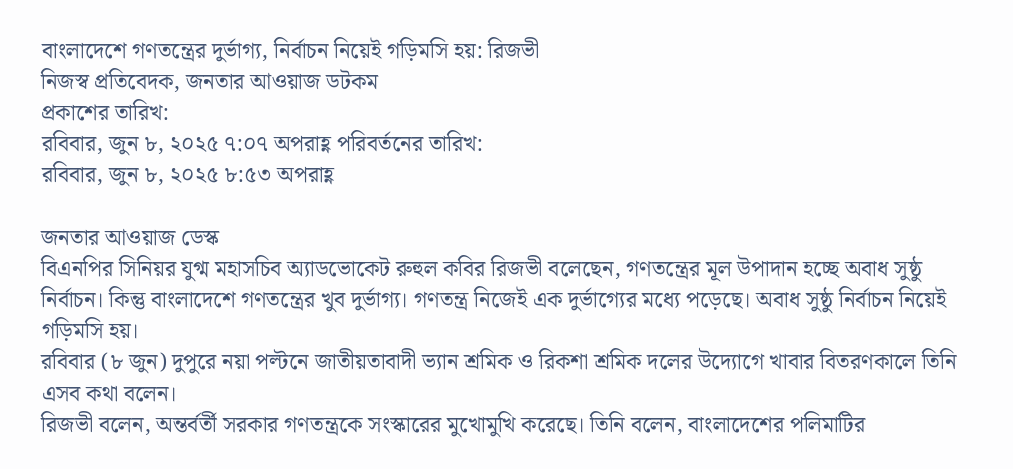বাংলাদেশে গণতন্ত্রের দুর্ভাগ্য, নির্বাচন নিয়েই গড়িমসি হয়: রিজভী
নিজস্ব প্রতিবেদক, জনতার আওয়াজ ডটকম
প্রকাশের তারিখ:
রবিবার, জুন ৮, ২০২৫ ৭:০৭ অপরাহ্ণ পরিবর্তনের তারিখ:
রবিবার, জুন ৮, ২০২৫ ৮:৫৩ অপরাহ্ণ

জনতার আওয়াজ ডেস্ক
বিএনপির সিনিয়র যুগ্ম মহাসচিব অ্যাডভোকেট রুহুল কবির রিজভী বলেছেন, গণতন্ত্রের মূল উপাদান হচ্ছে অবাধ সুষ্ঠু নির্বাচন। কিন্তু বাংলাদেশে গণতন্ত্রের খুব দুর্ভাগ্য। গণতন্ত্র নিজেই এক দুর্ভাগ্যের মধ্যে পড়েছে। অবাধ সুষ্ঠু নির্বাচন নিয়েই গড়িমসি হয়।
রবিবার (৮ জুন) দুপুরে নয়া পল্টনে জাতীয়তাবাদী ভ্যান শ্রমিক ও রিকশা শ্রমিক দলের উদ্যোগে খাবার বিতরণকালে তিনি এসব কথা বলেন।
রিজভী বলেন, অন্তর্বর্তী সরকার গণতন্ত্রকে সংস্কারের মুখোমুখি করেছে। তিনি বলেন, বাংলাদেশের পলিমাটির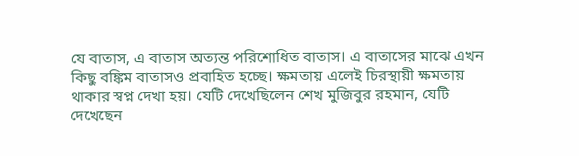যে বাতাস, এ বাতাস অত্যন্ত পরিশোধিত বাতাস। এ বাতাসের মাঝে এখন কিছু বঙ্কিম বাতাসও প্রবাহিত হচ্ছে। ক্ষমতায় এলেই চিরস্থায়ী ক্ষমতায় থাকার স্বপ্ন দেখা হয়। যেটি দেখেছিলেন শেখ মুজিবুর রহমান, যেটি দেখেছেন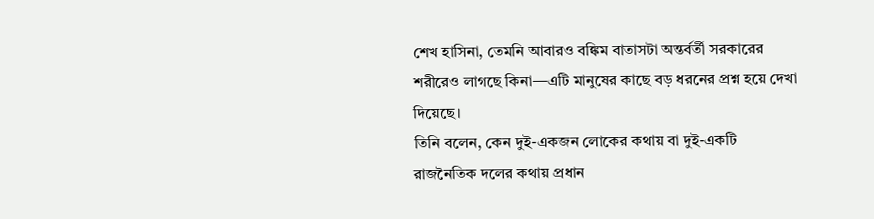শেখ হাসিনা, তেমনি আবারও বঙ্কিম বাতাসটা অন্তর্বর্তী সরকারের শরীরেও লাগছে কিনা—এটি মানুষের কাছে বড় ধরনের প্রশ্ন হয়ে দেখা দিয়েছে।
তিনি বলেন, কেন দুই-একজন লোকের কথায় বা দুই-একটি রাজনৈতিক দলের কথায় প্রধান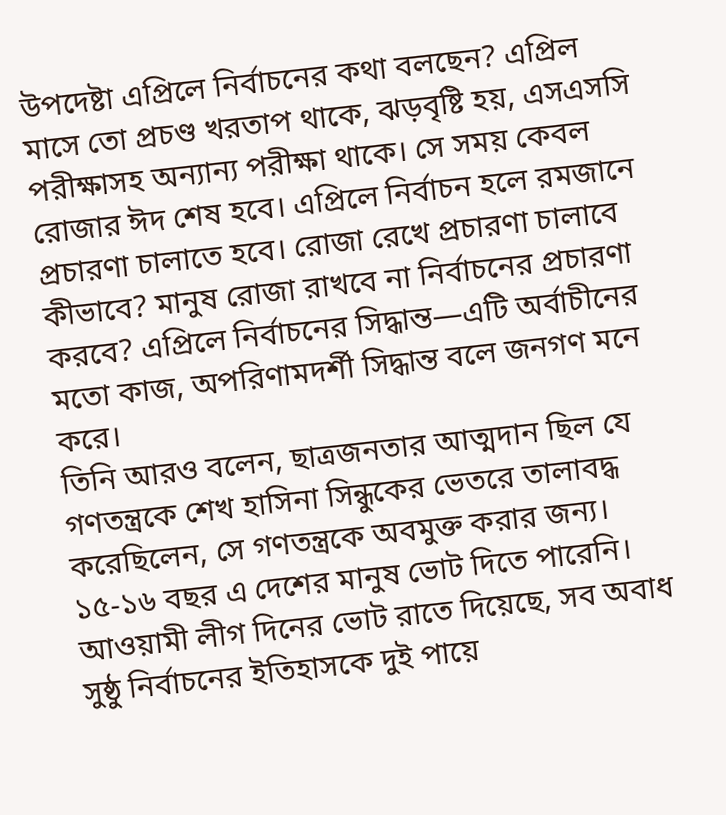উপদেষ্টা এপ্রিলে নির্বাচনের কথা বলছেন? এপ্রিল মাসে তো প্রচণ্ড খরতাপ থাকে, ঝড়বৃষ্টি হয়, এসএসসি পরীক্ষাসহ অন্যান্য পরীক্ষা থাকে। সে সময় কেবল রোজার ঈদ শেষ হবে। এপ্রিলে নির্বাচন হলে রমজানে প্রচারণা চালাতে হবে। রোজা রেখে প্রচারণা চালাবে কীভাবে? মানুষ রোজা রাখবে না নির্বাচনের প্রচারণা করবে? এপ্রিলে নির্বাচনের সিদ্ধান্ত—এটি অর্বাচীনের মতো কাজ, অপরিণামদর্শী সিদ্ধান্ত বলে জনগণ মনে করে।
তিনি আরও বলেন, ছাত্রজনতার আত্মদান ছিল যে গণতন্ত্রকে শেখ হাসিনা সিন্ধুকের ভেতরে তালাবদ্ধ করেছিলেন, সে গণতন্ত্রকে অবমুক্ত করার জন্য। ১৫-১৬ বছর এ দেশের মানুষ ভোট দিতে পারেনি। আওয়ামী লীগ দিনের ভোট রাতে দিয়েছে, সব অবাধ সুষ্ঠু নির্বাচনের ইতিহাসকে দুই পায়ে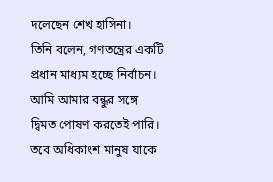দলেছেন শেখ হাসিনা।
তিনি বলেন, গণতন্ত্রের একটি প্রধান মাধ্যম হচ্ছে নির্বাচন। আমি আমার বন্ধুর সঙ্গে দ্বিমত পোষণ করতেই পারি। তবে অধিকাংশ মানুষ যাকে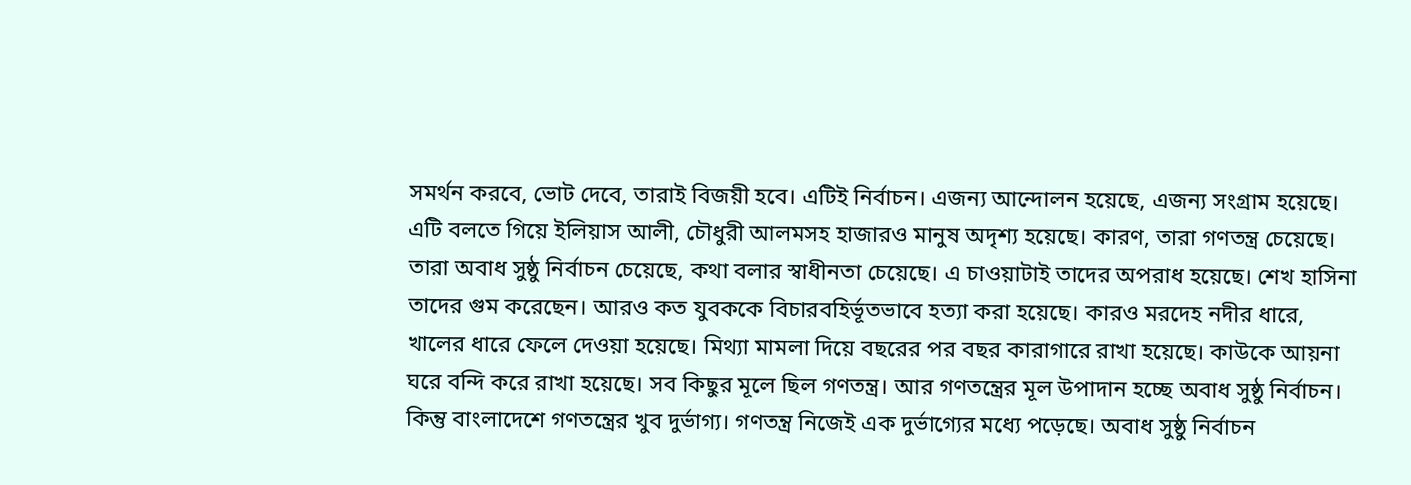সমর্থন করবে, ভোট দেবে, তারাই বিজয়ী হবে। এটিই নির্বাচন। এজন্য আন্দোলন হয়েছে, এজন্য সংগ্রাম হয়েছে। এটি বলতে গিয়ে ইলিয়াস আলী, চৌধুরী আলমসহ হাজারও মানুষ অদৃশ্য হয়েছে। কারণ, তারা গণতন্ত্র চেয়েছে। তারা অবাধ সুষ্ঠু নির্বাচন চেয়েছে, কথা বলার স্বাধীনতা চেয়েছে। এ চাওয়াটাই তাদের অপরাধ হয়েছে। শেখ হাসিনা তাদের গুম করেছেন। আরও কত যুবককে বিচারবহির্ভূতভাবে হত্যা করা হয়েছে। কারও মরদেহ নদীর ধারে, খালের ধারে ফেলে দেওয়া হয়েছে। মিথ্যা মামলা দিয়ে বছরের পর বছর কারাগারে রাখা হয়েছে। কাউকে আয়না ঘরে বন্দি করে রাখা হয়েছে। সব কিছুর মূলে ছিল গণতন্ত্র। আর গণতন্ত্রের মূল উপাদান হচ্ছে অবাধ সুষ্ঠু নির্বাচন। কিন্তু বাংলাদেশে গণতন্ত্রের খুব দুর্ভাগ্য। গণতন্ত্র নিজেই এক দুর্ভাগ্যের মধ্যে পড়েছে। অবাধ সুষ্ঠু নির্বাচন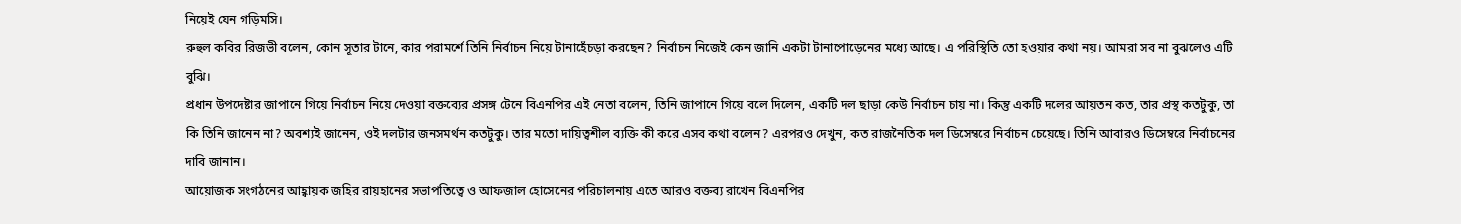নিয়েই যেন গড়িমসি।
রুহুল কবির রিজভী বলেন, কোন সূতার টানে, কার পরামর্শে তিনি নির্বাচন নিয়ে টানাহেঁচড়া করছেন? নির্বাচন নিজেই কেন জানি একটা টানাপোড়েনের মধ্যে আছে। এ পরিস্থিতি তো হওয়ার কথা নয়। আমরা সব না বুঝলেও এটি বুঝি।
প্রধান উপদেষ্টার জাপানে গিয়ে নির্বাচন নিয়ে দেওয়া বক্তব্যের প্রসঙ্গ টেনে বিএনপির এই নেতা বলেন, তিনি জাপানে গিয়ে বলে দিলেন, একটি দল ছাড়া কেউ নির্বাচন চায় না। কিন্তু একটি দলের আয়তন কত, তার প্রস্থ কতটুকু, তা কি তিনি জানেন না? অবশ্যই জানেন, ওই দলটার জনসমর্থন কতটুকু। তার মতো দায়িত্বশীল ব্যক্তি কী করে এসব কথা বলেন? এরপরও দেখুন, কত রাজনৈতিক দল ডিসেম্বরে নির্বাচন চেয়েছে। তিনি আবারও ডিসেম্বরে নির্বাচনের দাবি জানান।
আয়োজক সংগঠনের আহ্বায়ক জহির রায়হানের সভাপতিত্বে ও আফজাল হোসেনের পরিচালনায় এতে আরও বক্তব্য রাখেন বিএনপির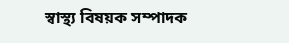স্বাস্থ্য বিষয়ক সম্পাদক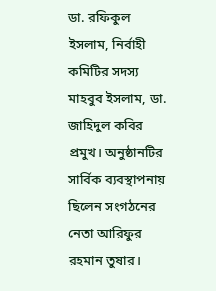ডা. রফিকুল ইসলাম, নির্বাহী কমিটির সদস্য মাহবুব ইসলাম, ডা. জাহিদুল কবির প্রমুখ। অনুষ্ঠানটির সার্বিক ব্যবস্থাপনায় ছিলেন সংগঠনের নেতা আরিফুর রহমান তুষার।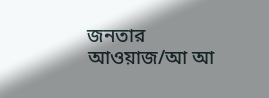জনতার আওয়াজ/আ আ